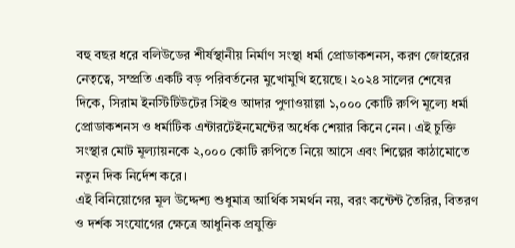বহু বছর ধরে বলিউডের শীর্ষস্থানীয় নির্মাণ সংস্থা ধর্মা প্রোডাকশনস, করণ জোহরের নেতৃত্বে, সম্প্রতি একটি বড় পরিবর্তনের মুখোমুখি হয়েছে। ২০২৪ সালের শেষের দিকে, সিরাম ইনস্টিটিউটের সিইও আদার পুণাওয়াল্লা ১,০০০ কোটি রুপি মূল্যে ধর্মা প্রোডাকশনস ও ধর্মাটিক এন্টারটেইনমেন্টের অর্ধেক শেয়ার কিনে নেন। এই চুক্তি সংস্থার মোট মূল্যায়নকে ২,০০০ কোটি রুপিতে নিয়ে আসে এবং শিল্পের কাঠামোতে নতুন দিক নির্দেশ করে।
এই বিনিয়োগের মূল উদ্দেশ্য শুধুমাত্র আর্থিক সমর্থন নয়, বরং কন্টেন্ট তৈরির, বিতরণ ও দর্শক সংযোগের ক্ষেত্রে আধুনিক প্রযুক্তি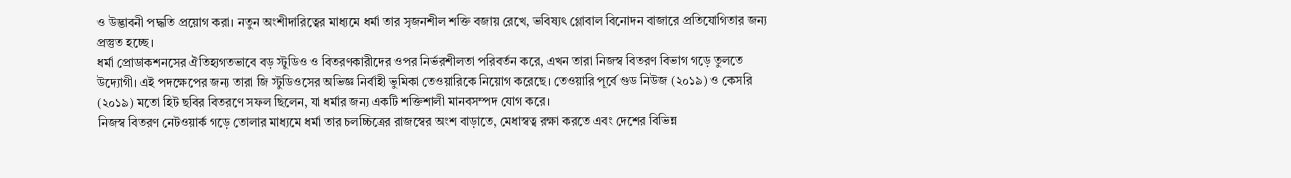ও উদ্ভাবনী পদ্ধতি প্রয়োগ করা। নতুন অংশীদারিত্বের মাধ্যমে ধর্মা তার সৃজনশীল শক্তি বজায় রেখে, ভবিষ্যৎ গ্লোবাল বিনোদন বাজারে প্রতিযোগিতার জন্য প্রস্তুত হচ্ছে।
ধর্মা প্রোডাকশনসের ঐতিহ্যগতভাবে বড় স্টুডিও ও বিতরণকারীদের ওপর নির্ভরশীলতা পরিবর্তন করে, এখন তারা নিজস্ব বিতরণ বিভাগ গড়ে তুলতে উদ্যোগী। এই পদক্ষেপের জন্য তারা জি স্টুডিওসের অভিজ্ঞ নির্বাহী ভুমিকা তেওয়ারিকে নিয়োগ করেছে। তেওয়ারি পূর্বে গুড নিউজ (২০১৯) ও কেসরি (২০১৯) মতো হিট ছবির বিতরণে সফল ছিলেন, যা ধর্মার জন্য একটি শক্তিশালী মানবসম্পদ যোগ করে।
নিজস্ব বিতরণ নেটওয়ার্ক গড়ে তোলার মাধ্যমে ধর্মা তার চলচ্চিত্রের রাজস্বের অংশ বাড়াতে, মেধাস্বত্ব রক্ষা করতে এবং দেশের বিভিন্ন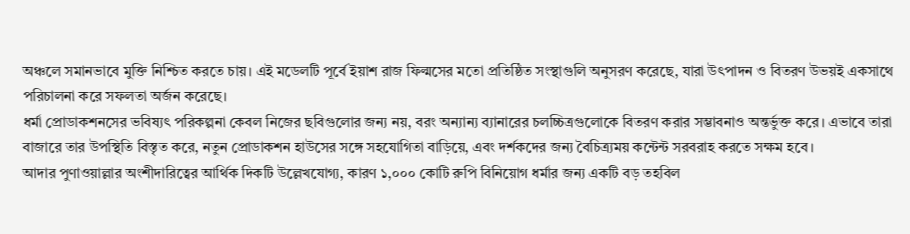অঞ্চলে সমানভাবে মুক্তি নিশ্চিত করতে চায়। এই মডেলটি পূর্বে ইয়াশ রাজ ফিল্মসের মতো প্রতিষ্ঠিত সংস্থাগুলি অনুসরণ করেছে, যারা উৎপাদন ও বিতরণ উভয়ই একসাথে পরিচালনা করে সফলতা অর্জন করেছে।
ধর্মা প্রোডাকশনসের ভবিষ্যৎ পরিকল্পনা কেবল নিজের ছবিগুলোর জন্য নয়, বরং অন্যান্য ব্যানারের চলচ্চিত্রগুলোকে বিতরণ করার সম্ভাবনাও অন্তর্ভুক্ত করে। এভাবে তারা বাজারে তার উপস্থিতি বিস্তৃত করে, নতুন প্রোডাকশন হাউসের সঙ্গে সহযোগিতা বাড়িয়ে, এবং দর্শকদের জন্য বৈচিত্র্যময় কন্টেন্ট সরবরাহ করতে সক্ষম হবে।
আদার পুণাওয়াল্লার অংশীদারিত্বের আর্থিক দিকটি উল্লেখযোগ্য, কারণ ১,০০০ কোটি রুপি বিনিয়োগ ধর্মার জন্য একটি বড় তহবিল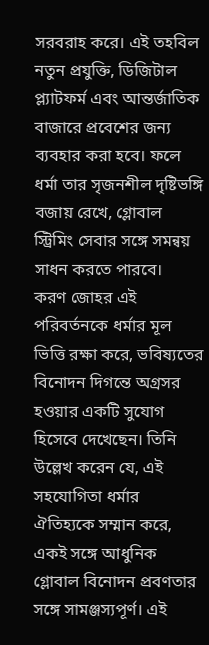সরবরাহ করে। এই তহবিল নতুন প্রযুক্তি, ডিজিটাল প্ল্যাটফর্ম এবং আন্তর্জাতিক বাজারে প্রবেশের জন্য ব্যবহার করা হবে। ফলে ধর্মা তার সৃজনশীল দৃষ্টিভঙ্গি বজায় রেখে, গ্লোবাল স্ট্রিমিং সেবার সঙ্গে সমন্বয় সাধন করতে পারবে।
করণ জোহর এই পরিবর্তনকে ধর্মার মূল ভিত্তি রক্ষা করে, ভবিষ্যতের বিনোদন দিগন্তে অগ্রসর হওয়ার একটি সুযোগ হিসেবে দেখেছেন। তিনি উল্লেখ করেন যে, এই সহযোগিতা ধর্মার ঐতিহ্যকে সম্মান করে, একই সঙ্গে আধুনিক গ্লোবাল বিনোদন প্রবণতার সঙ্গে সামঞ্জস্যপূর্ণ। এই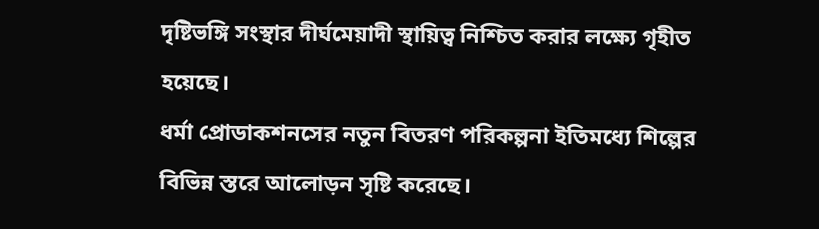দৃষ্টিভঙ্গি সংস্থার দীর্ঘমেয়াদী স্থায়িত্ব নিশ্চিত করার লক্ষ্যে গৃহীত হয়েছে।
ধর্মা প্রোডাকশনসের নতুন বিতরণ পরিকল্পনা ইতিমধ্যে শিল্পের বিভিন্ন স্তরে আলোড়ন সৃষ্টি করেছে।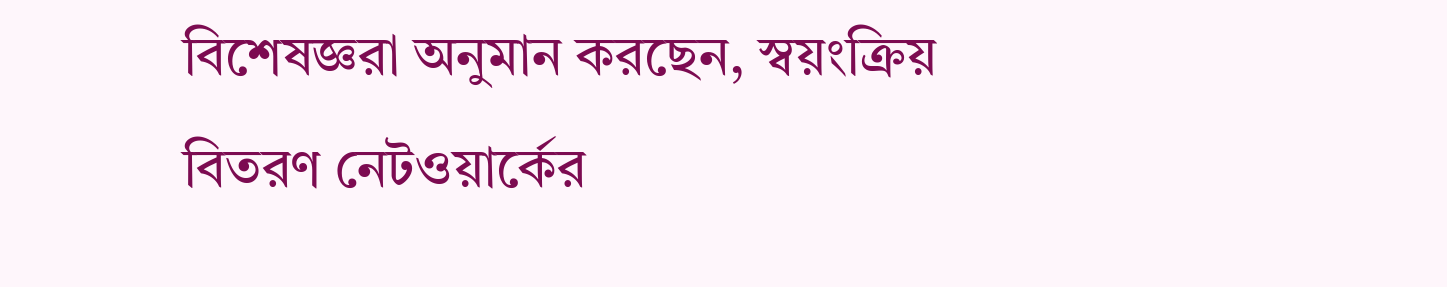বিশেষজ্ঞরা অনুমান করছেন, স্বয়ংক্রিয় বিতরণ নেটওয়ার্কের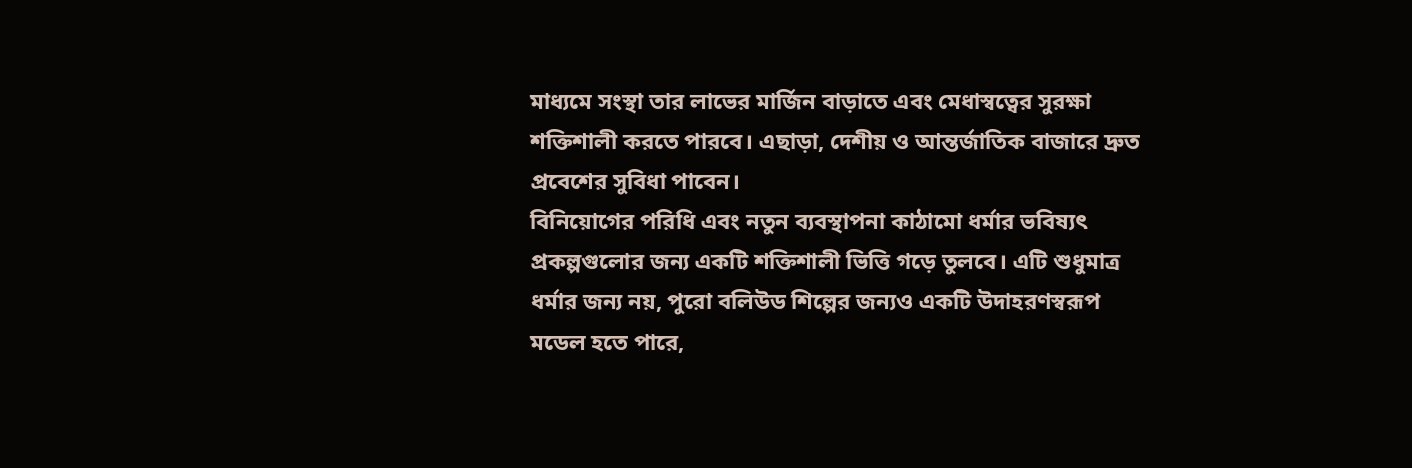মাধ্যমে সংস্থা তার লাভের মার্জিন বাড়াতে এবং মেধাস্বত্বের সুরক্ষা শক্তিশালী করতে পারবে। এছাড়া, দেশীয় ও আন্তর্জাতিক বাজারে দ্রুত প্রবেশের সুবিধা পাবেন।
বিনিয়োগের পরিধি এবং নতুন ব্যবস্থাপনা কাঠামো ধর্মার ভবিষ্যৎ প্রকল্পগুলোর জন্য একটি শক্তিশালী ভিত্তি গড়ে তুলবে। এটি শুধুমাত্র ধর্মার জন্য নয়, পুরো বলিউড শিল্পের জন্যও একটি উদাহরণস্বরূপ মডেল হতে পারে,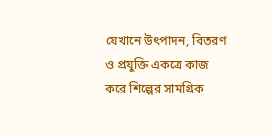যেখানে উৎপাদন, বিতরণ ও প্রযুক্তি একত্রে কাজ করে শিল্পের সামগ্রিক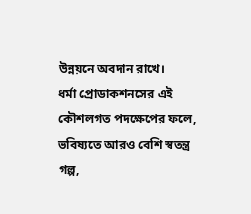উন্নয়নে অবদান রাখে।
ধর্মা প্রোডাকশনসের এই কৌশলগত পদক্ষেপের ফলে, ভবিষ্যতে আরও বেশি স্বতন্ত্র গল্প,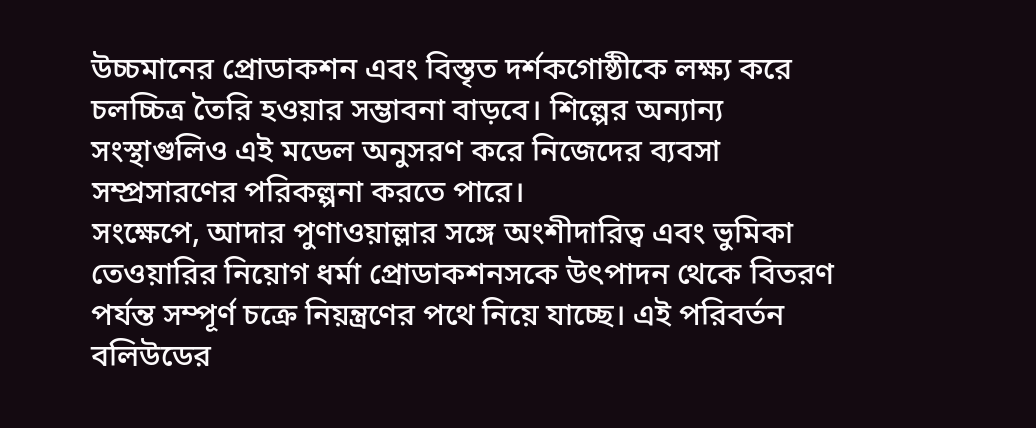উচ্চমানের প্রোডাকশন এবং বিস্তৃত দর্শকগোষ্ঠীকে লক্ষ্য করে চলচ্চিত্র তৈরি হওয়ার সম্ভাবনা বাড়বে। শিল্পের অন্যান্য সংস্থাগুলিও এই মডেল অনুসরণ করে নিজেদের ব্যবসা সম্প্রসারণের পরিকল্পনা করতে পারে।
সংক্ষেপে, আদার পুণাওয়াল্লার সঙ্গে অংশীদারিত্ব এবং ভুমিকা তেওয়ারির নিয়োগ ধর্মা প্রোডাকশনসকে উৎপাদন থেকে বিতরণ পর্যন্ত সম্পূর্ণ চক্রে নিয়ন্ত্রণের পথে নিয়ে যাচ্ছে। এই পরিবর্তন বলিউডের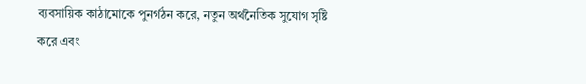ব্যবসায়িক কাঠামোকে পুনর্গঠন করে, নতুন অর্থনৈতিক সুযোগ সৃষ্টি করে এবং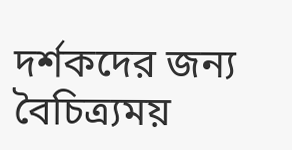দর্শকদের জন্য বৈচিত্র্যময়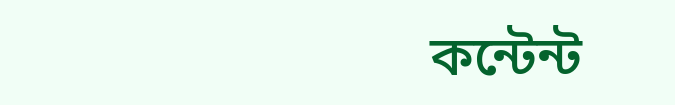কন্টেন্ট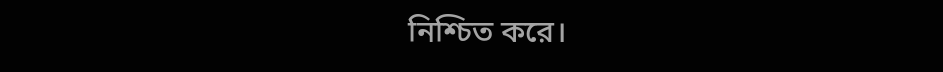নিশ্চিত করে।